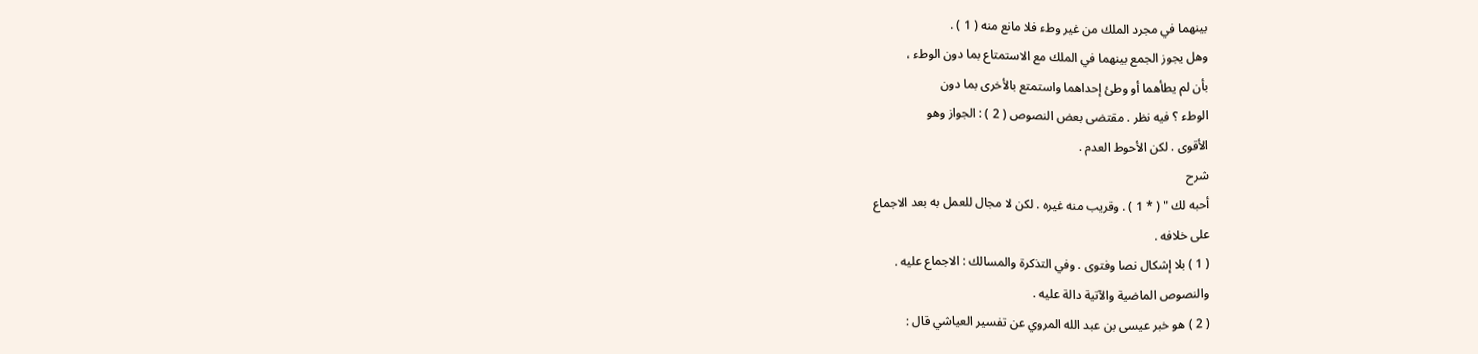بينهما في مجرد الملك من غير وطء فلا مانع منه ( 1 ) .
وهل يجوز الجمع بينهما في الملك مع الاستمتاع بما دون الوطء ،
بأن لم يطأهما أو وطئ إحداهما واستمتع بالأخرى بما دون
الوطء ؟ فيه نظر . مقتضى بعض النصوص ( 2 ) : الجواز وهو
الأقوى . لكن الأحوط العدم .
شرح
أحبه لك " ( * 1 ) . وقريب منه غيره . لكن لا مجال للعمل به بعد الاجماع
على خلافه .
( 1 ) بلا إشكال نصا وفتوى . وفي التذكرة والمسالك : الاجماع عليه .
والنصوص الماضية والآتية دالة عليه .
( 2 ) هو خبر عيسى بن عبد الله المروي عن تفسير العياشي قال :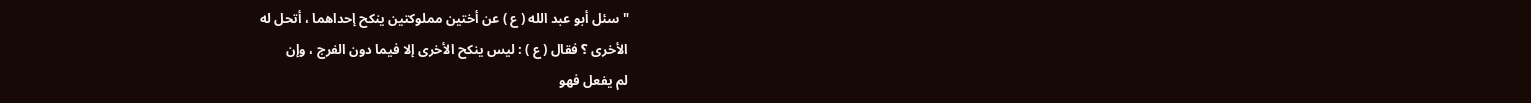" سئل أبو عبد الله ( ع ) عن أختين مملوكتين ينكح إحداهما ، أتحل له
الأخرى ؟ فقال ( ع ) : ليس ينكح الأخرى إلا فيما دون الفرج ، وإن
لم يفعل فهو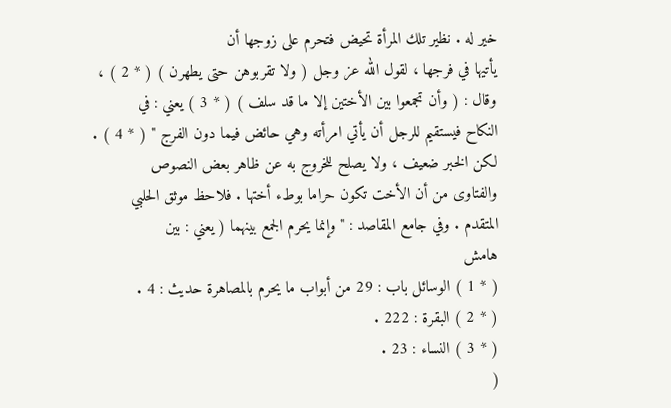خير له . نظير تلك المرأة تحيض فتحرم على زوجها أن
يأتيها في فرجها ، لقول الله عز وجل ( ولا تقربوهن حتى يطهرن ) ( * 2 ) ،
وقال : ( وأن تجمعوا بين الأختين إلا ما قد سلف ) ( * 3 ) يعني : في
النكاح فيستقيم للرجل أن يأتي امرأته وهي حائض فيما دون الفرج " ( * 4 ) .
لكن الخبر ضعيف ، ولا يصلح للخروج به عن ظاهر بعض النصوص
والفتاوى من أن الأخت تكون حراما بوطء أختها . فلاحظ موثق الحلبي
المتقدم . وفي جامع المقاصد : " وإنما يحرم الجمع بينهما ( يعني : بين
هامش
( * 1 ) الوسائل باب : 29 من أبواب ما يحرم بالمصاهرة حديث : 4 .
( * 2 ) البقرة : 222 .
( * 3 ) النساء : 23 .
(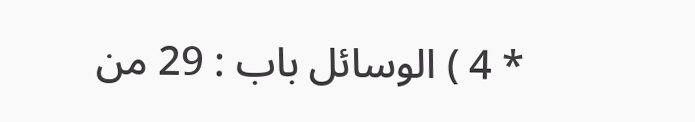* 4 ) الوسائل باب : 29 من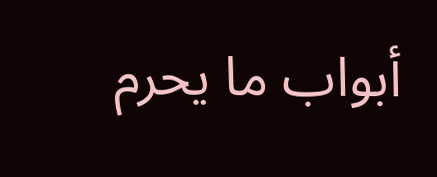أبواب ما يحرم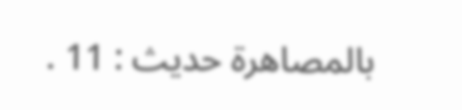بالمصاهرة حديث : 11 .